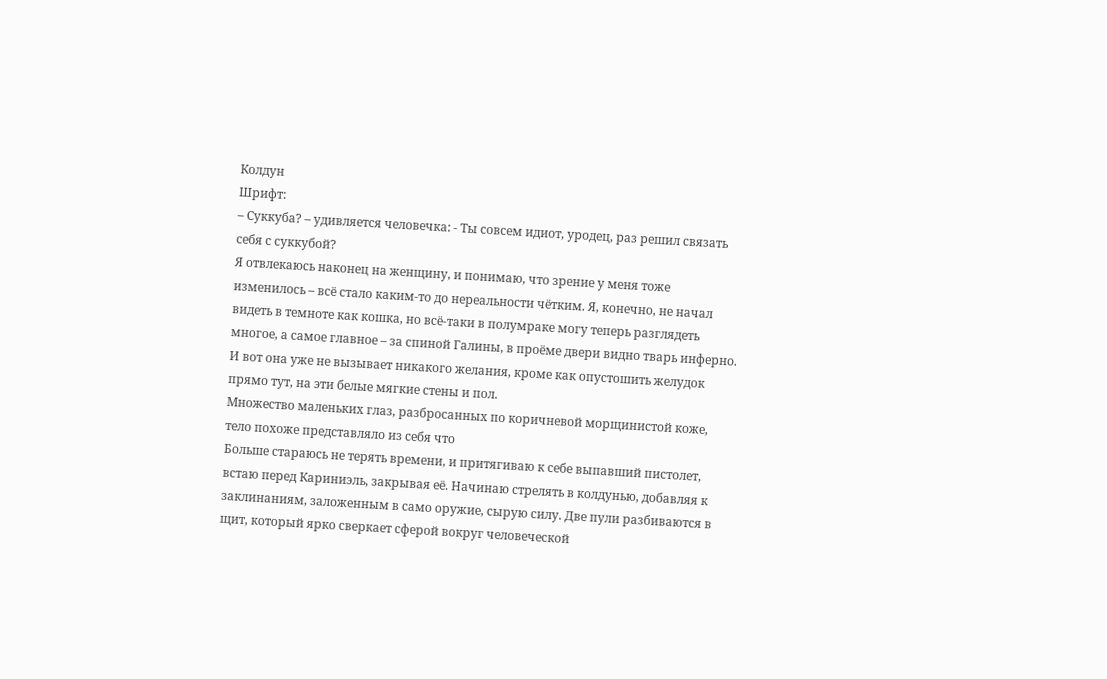Колдун
Шрифт:
– Суккуба? – удивляется человечка: - Ты совсем идиот, уродец, раз решил связать себя с суккубой?
Я отвлекаюсь наконец на женщину, и понимаю, что зрение у меня тоже изменилось – всё стало каким-то до нереальности чётким. Я, конечно, не начал видеть в темноте как кошка, но всё-таки в полумраке могу теперь разглядеть многое, а самое главное – за спиной Галины, в проёме двери видно тварь инферно. И вот она уже не вызывает никакого желания, кроме как опустошить желудок прямо тут, на эти белые мягкие стены и пол.
Множество маленьких глаз, разбросанных по коричневой морщинистой коже, тело похоже представляло из себя что
Больше стараюсь не терять времени, и притягиваю к себе выпавший пистолет, встаю перед Кариниэль, закрывая её. Начинаю стрелять в колдунью, добавляя к заклинаниям, заложенным в само оружие, сырую силу. Две пули разбиваются в щит, который ярко сверкает сферой вокруг человеческой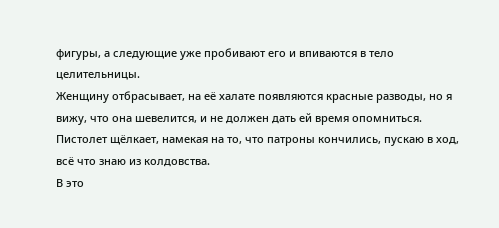фигуры, а следующие уже пробивают его и впиваются в тело целительницы.
Женщину отбрасывает, на её халате появляются красные разводы, но я вижу, что она шевелится, и не должен дать ей время опомниться. Пистолет щёлкает, намекая на то, что патроны кончились, пускаю в ход, всё что знаю из колдовства.
В это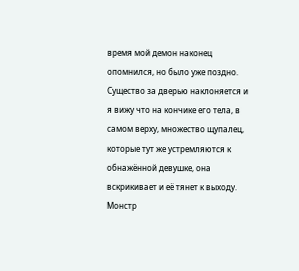время мой демон наконец опомнился, но было уже поздно. Существо за дверью наклоняется и я вижу что на кончике его тела, в самом верху, множество щупалец, которые тут же устремляются к обнажённой девушке, она вскрикивает и её тянет к выходу. Монстр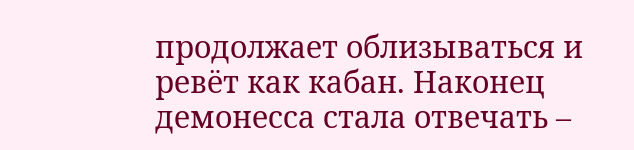продолжает облизываться и ревёт как кабан. Наконец демонесса стала отвечать –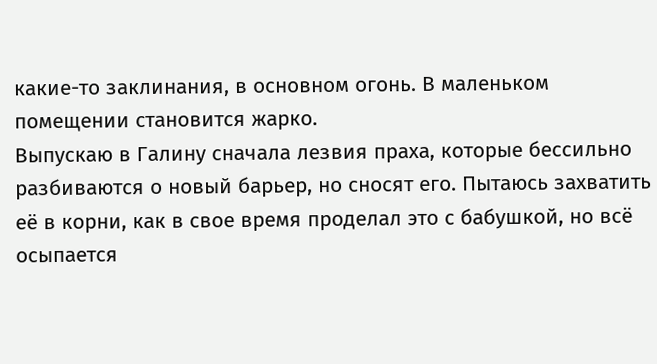какие-то заклинания, в основном огонь. В маленьком помещении становится жарко.
Выпускаю в Галину сначала лезвия праха, которые бессильно разбиваются о новый барьер, но сносят его. Пытаюсь захватить её в корни, как в свое время проделал это с бабушкой, но всё осыпается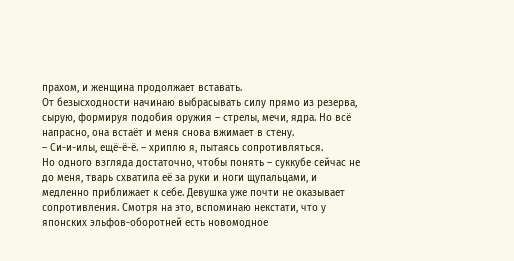прахом, и женщина продолжает вставать.
От безысходности начинаю выбрасывать силу прямо из резерва, сырую, формируя подобия оружия – стрелы, мечи, ядра. Но всё напрасно, она встаёт и меня снова вжимает в стену.
– Си-и-илы, ещё-ё-ё. – хриплю я, пытаясь сопротивляться.
Но одного взгляда достаточно, чтобы понять – суккубе сейчас не до меня, тварь схватила её за руки и ноги щупальцами, и медленно приближает к себе. Девушка уже почти не оказывает сопротивления. Смотря на это, вспоминаю некстати, что у японских эльфов-оборотней есть новомодное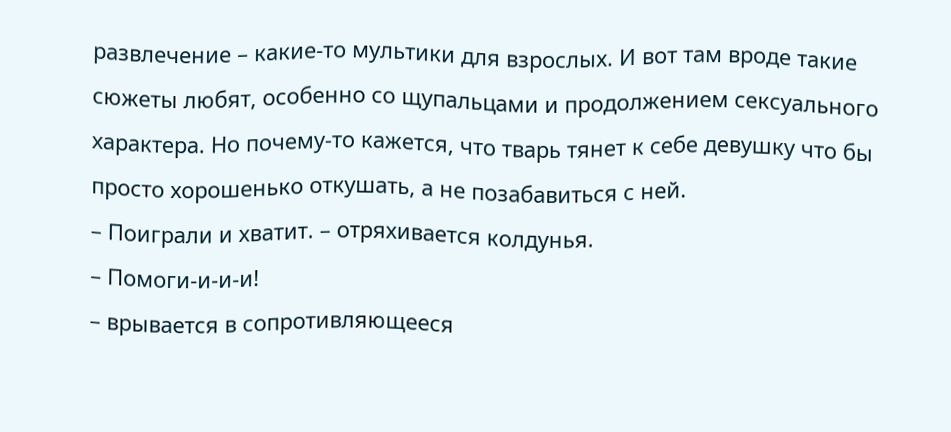развлечение – какие-то мультики для взрослых. И вот там вроде такие сюжеты любят, особенно со щупальцами и продолжением сексуального характера. Но почему-то кажется, что тварь тянет к себе девушку что бы просто хорошенько откушать, а не позабавиться с ней.
– Поиграли и хватит. – отряхивается колдунья.
– Помоги-и-и-и!
– врывается в сопротивляющееся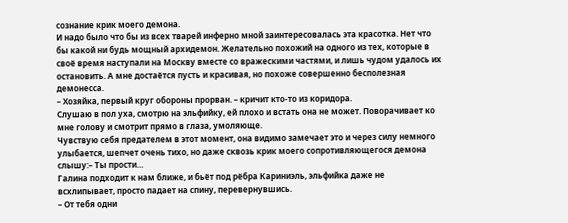сознание крик моего демона.
И надо было что бы из всех тварей инферно мной заинтересовалась эта красотка. Нет что бы какой ни будь мощный архидемон. Желательно похожий на одного из тех, которые в своё время наступали на Москву вместе со вражескими частями, и лишь чудом удалось их остановить. А мне достаётся пусть и красивая, но похоже совершенно бесполезная демонесса.
– Хозяйка, первый круг обороны прорван. – кричит кто-то из коридора.
Слушаю в пол уха, смотрю на эльфийку, ей плохо и встать она не может. Поворачивает ко мне голову и смотрит прямо в глаза, умоляюще.
Чувствую себя предателем в этот момент, она видимо замечает это и через силу немного улыбается, шепчет очень тихо, но даже сквозь крик моего сопротивляющегося демона слышу:– Ты прости…
Галина подходит к нам ближе, и бьёт под рёбра Кариниэль, эльфийка даже не всхлипывает, просто падает на спину, перевернувшись.
– От тебя одни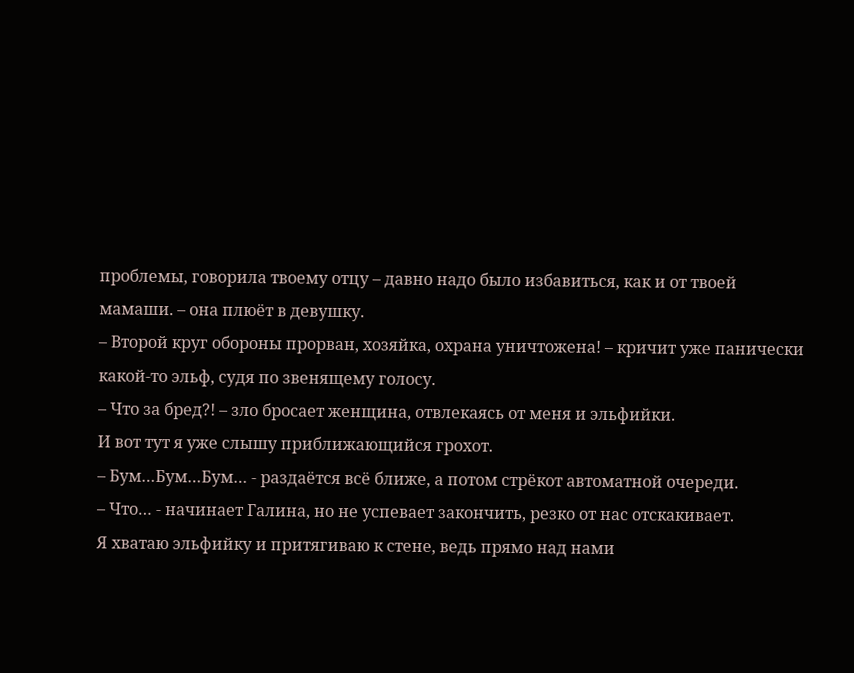проблемы, говорила твоему отцу – давно надо было избавиться, как и от твоей мамаши. – она плюёт в девушку.
– Второй круг обороны прорван, хозяйка, охрана уничтожена! – кричит уже панически какой-то эльф, судя по звенящему голосу.
– Что за бред?! – зло бросает женщина, отвлекаясь от меня и эльфийки.
И вот тут я уже слышу приближающийся грохот.
– Бум…Бум…Бум… - раздаётся всё ближе, а потом стрёкот автоматной очереди.
– Что… - начинает Галина, но не успевает закончить, резко от нас отскакивает.
Я хватаю эльфийку и притягиваю к стене, ведь прямо над нами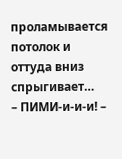проламывается потолок и оттуда вниз спрыгивает…
– ПИМИ-и-и-и! –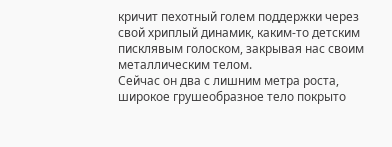кричит пехотный голем поддержки через свой хриплый динамик, каким-то детским писклявым голоском, закрывая нас своим металлическим телом.
Сейчас он два с лишним метра роста, широкое грушеобразное тело покрыто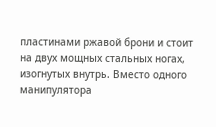пластинами ржавой брони и стоит на двух мощных стальных ногах, изогнутых внутрь. Вместо одного манипулятора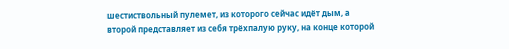шестиствольный пулемет, из которого сейчас идёт дым, а второй представляет из себя трёхпалую руку, на конце которой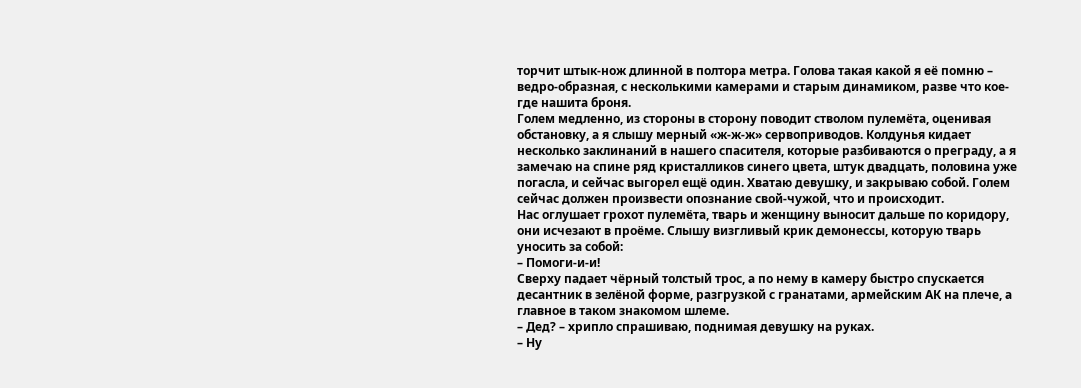торчит штык-нож длинной в полтора метра. Голова такая какой я её помню – ведро-образная, с несколькими камерами и старым динамиком, разве что кое-где нашита броня.
Голем медленно, из стороны в сторону поводит стволом пулемёта, оценивая обстановку, а я слышу мерный «ж-ж-ж» сервоприводов. Колдунья кидает несколько заклинаний в нашего спасителя, которые разбиваются о преграду, а я замечаю на спине ряд кристалликов синего цвета, штук двадцать, половина уже погасла, и сейчас выгорел ещё один. Хватаю девушку, и закрываю собой. Голем сейчас должен произвести опознание свой-чужой, что и происходит.
Нас оглушает грохот пулемёта, тварь и женщину выносит дальше по коридору, они исчезают в проёме. Cлышу визгливый крик демонессы, которую тварь уносить за собой:
– Помоги-и-и!
Сверху падает чёрный толстый трос, а по нему в камеру быстро спускается десантник в зелёной форме, разгрузкой с гранатами, армейским АК на плече, а главное в таком знакомом шлеме.
– Дед? – хрипло спрашиваю, поднимая девушку на руках.
– Ну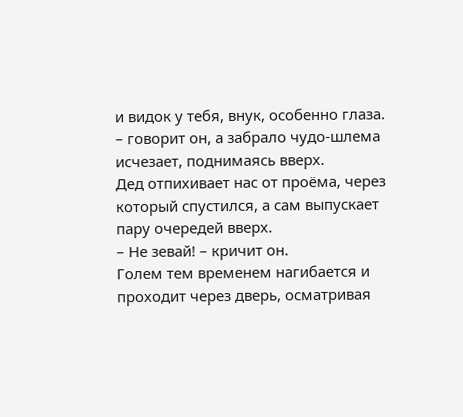и видок у тебя, внук, особенно глаза. – говорит он, а забрало чудо-шлема исчезает, поднимаясь вверх.
Дед отпихивает нас от проёма, через который спустился, а сам выпускает пару очередей вверх.
– Не зевай! – кричит он.
Голем тем временем нагибается и проходит через дверь, осматривая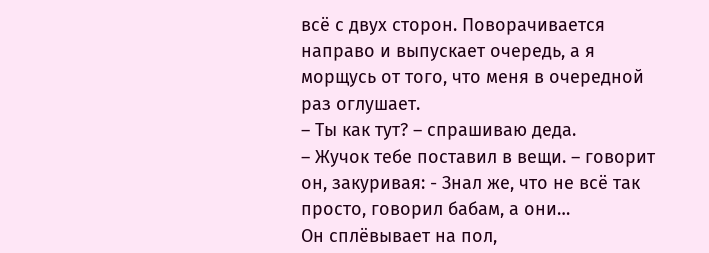всё с двух сторон. Поворачивается направо и выпускает очередь, а я морщусь от того, что меня в очередной раз оглушает.
– Ты как тут? – спрашиваю деда.
– Жучок тебе поставил в вещи. – говорит он, закуривая: - Знал же, что не всё так просто, говорил бабам, а они…
Он сплёвывает на пол,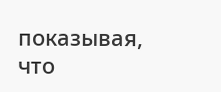показывая, что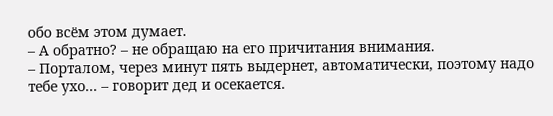обо всём этом думает.
– А обратно? – не обращаю на его причитания внимания.
– Порталом, через минут пять выдернет, автоматически, поэтому надо тебе ухо... – говорит дед и осекается.